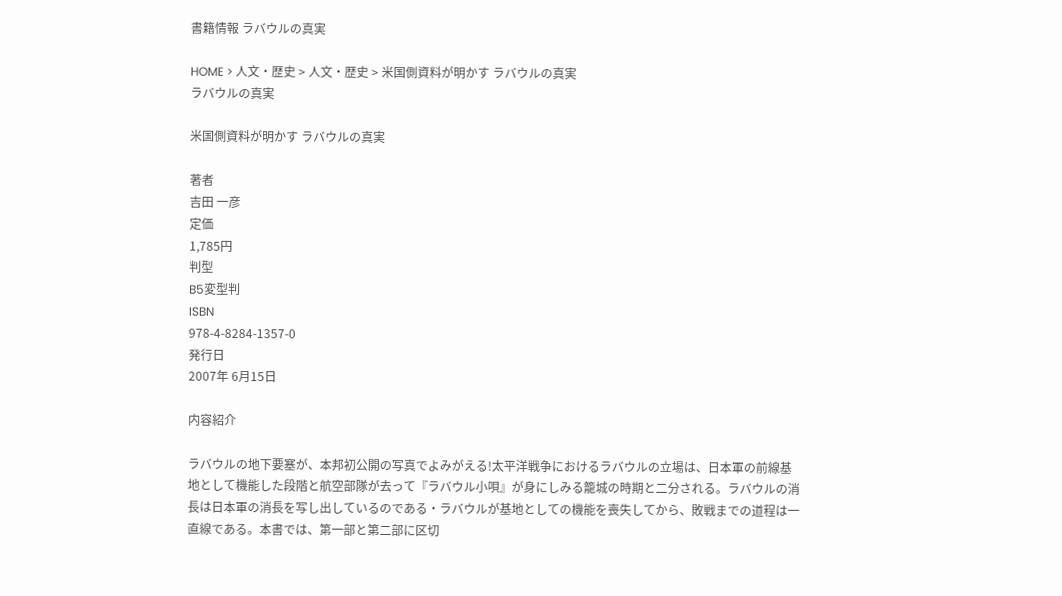書籍情報 ラバウルの真実

HOME > 人文・歴史 > 人文・歴史 > 米国側資料が明かす ラバウルの真実
ラバウルの真実

米国側資料が明かす ラバウルの真実

著者
吉田 一彦
定価
1,785円
判型
B5変型判
ISBN
978-4-8284-1357-0
発行日
2007年 6月15日

内容紹介

ラバウルの地下要塞が、本邦初公開の写真でよみがえる!太平洋戦争におけるラバウルの立場は、日本軍の前線基地として機能した段階と航空部隊が去って『ラバウル小唄』が身にしみる籠城の時期と二分される。ラバウルの消長は日本軍の消長を写し出しているのである・ラバウルが基地としての機能を喪失してから、敗戦までの道程は一直線である。本書では、第一部と第二部に区切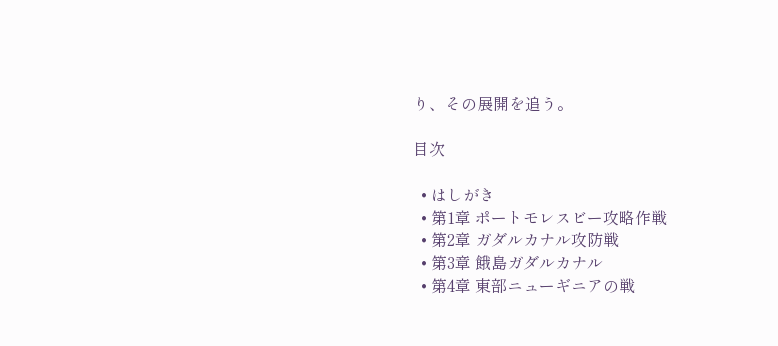り、その展開を追う。

目次

  • はしがき
  • 第1章 ポートモレスビー攻略作戦
  • 第2章 ガダルカナル攻防戦
  • 第3章 餓島ガダルカナル
  • 第4章 東部ニューギニアの戦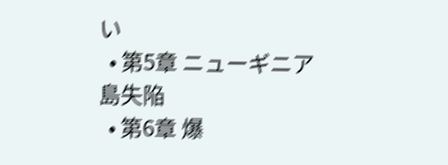い
  • 第5章 ニューギニア島失陥
  • 第6章 爆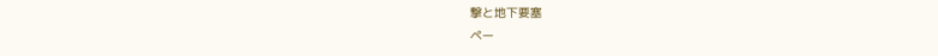撃と地下要塞
ペー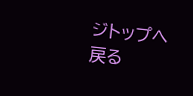ジトップへ戻る